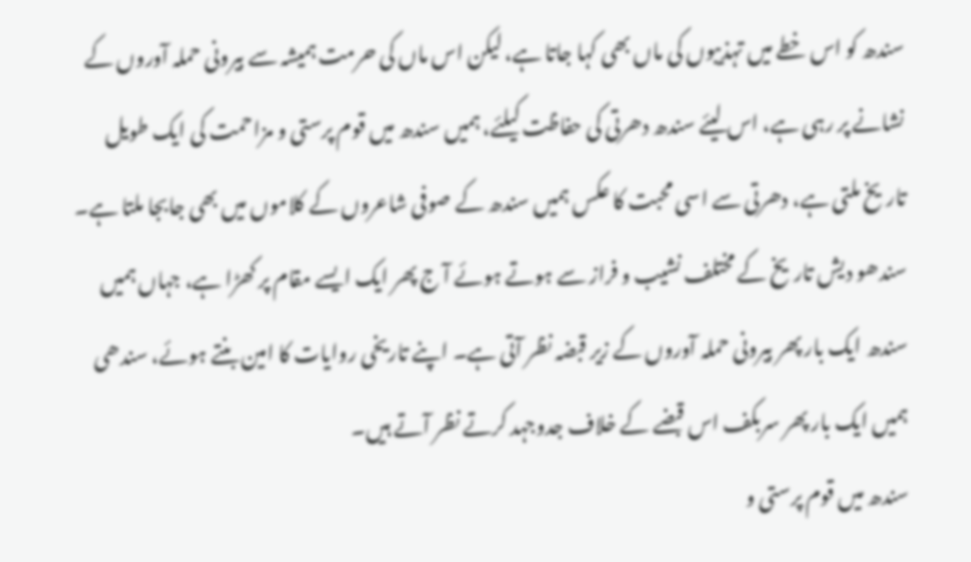سندھ کو اس خطے میں تہذیبوں کی ماں بھی کہا جاتا ہے، لیکن اس ماں کی حرمت ہمیشہ سے بیرونی حملہ آوروں کے نشانے پر رہی ہے، اس لیئے سندھ دھرتی کی حفاظت کیلئے، ہمیں سندھ میں قوم پرستی و مزاحمت کی ایک طویل تاریخ ملتی ہے، دھرتی سے اسی محبت کا عکس ہمیں سندھ کے صوفی شاعروں کے کلاموں میں بھی جابجا ملتا ہے۔ سندھو دیش تاریخ کے مختلف نشیب و فراز سے ہوتے ہوئے آ ج پھر ایک ایسے مقام پر کھڑا ہے، جہاں ہمیں سندھ ایک بار پھر بیرونی حملہ آوروں کے زیر قبضہ نظر آتی ہے۔ اپنے تاریخی روایات کا امین بنتے ہوئے، سندھی ہمیں ایک بار پھر سربکف اس قبضے کے خلاف جدوجہد کرتے نظر آتے ہیں۔
سندھ میں قوم پرستی و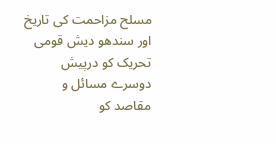مسلح مزاحمت کی تاریخ اور سندھو دیش قومی تحریک کو درپیش دوسرے مسائل و مقاصد کو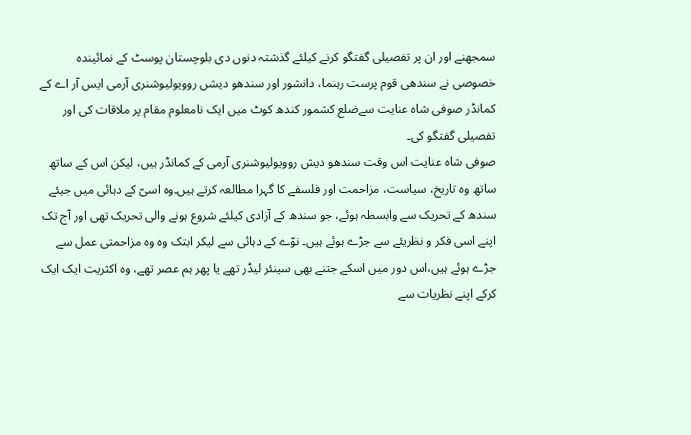سمجھنے اور ان پر تفصیلی گفتگو کرنے کیلئے گذشتہ دنوں دی بلوچستان پوسٹ کے نمائیندہ خصوصی نے سندھی قوم پرست رہنما، دانشور اور سندھو دیشں روویولیوشنری آرمی ایس آر اے کے کمانڈر صوفی شاہ عنایت سےضلع کشمور کندھ کوٹ میں ایک نامعلوم مقام پر ملاقات کی اور تفصیلی گفتگو کی۔
صوفی شاہ عنایت اس وقت سندھو دیش روویولیوشنری آرمی کے کمانڈر ہیں، لیکن اس کے ساتھ ساتھ وہ تاریخ، سیاست، مزاحمت اور فلسفے کا گہرا مطالعہ کرتے ہیں۔وہ اسیّ کے دہائی میں جیئے سندھ کے تحریک سے وابسطہ ہوئے، جو سندھ کے آزادی کیلئے شروع ہونے والی تحریک تھی اور آج تک اپنے اسی فکر و نظریئے سے جڑے ہوئے ہیں۔ نوّے کے دہائی سے لیکر ابتک وہ وہ مزاحمتی عمل سے جڑے ہوئے ہیں،اس دور میں اسکے جتنے بھی سینئر لیڈر تھے یا پھر ہم عصر تھے، وہ اکثریت ایک ایک کرکے اپنے نظریات سے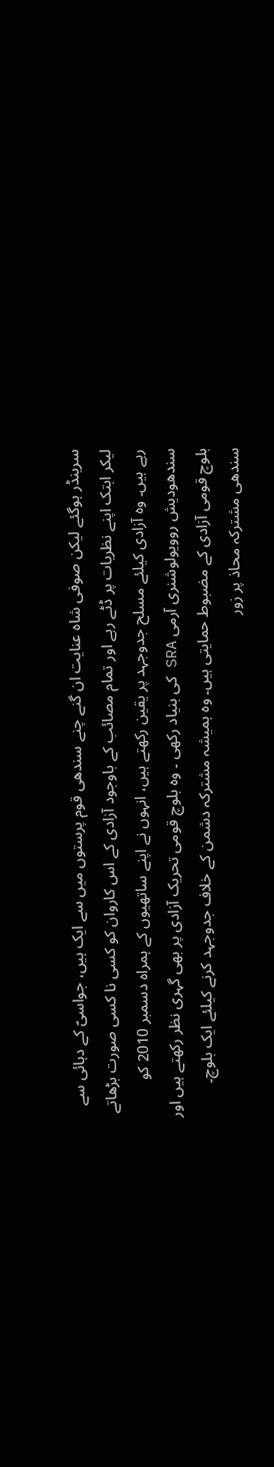سرینڈر ہوگئے لیکن صوفی شاہ عنایت ان گنے چنے سندھی قوم پرستوں میں سے ایک ہیں، جواسیّ کے دہائی سے لیکر ابتک اپنے نظریات پر ڈٹے رہے اور تمام مصائب کے باوجود آزادی کے اس کاروان کو کسی نا کسی صورت بڑھاتے رہے ہیں۔ وہ آزادی کیلئے مسلح جدوجہد پر یقین رکھتے ہیں، انہوں نے اپنے ساتھیوں کے ہمراہ دسمبر 2010 کو سندھودیش روویولوشنری آرمی SRA کی بنیاد رکھی ۔ وہ بلوچ قومی تحریک آزادی پر بھی گہری نظر رکھتے ہیں اور بلوچ قومی آزادی کے مضبوط حمایتی ہیں۔ وہ ہمیشہ مشترکہ دشمن کے خلاف جدوجہد کرنے کیلئے ایک بلوچ۔ سندھی مشترکہ محاذ پر زور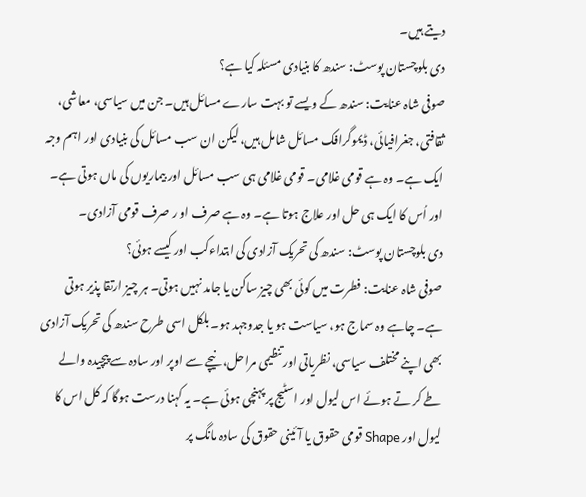دیتے ہیں۔
دی بلوچستان پوسٹ: سندھ کا بنیادی مسئلہ کیا ہے؟
صوفی شاہ عنایت: سندھ کے ویسے تو بہت سارے مسائل ہیں۔ جن میں سیاسی، معاشی، ثقافتی، جغرافیائی، ڈیموگرافک مسائل شامل ہیں، لیکن ان سب مسائل کی بنیادی اور اہم وجہ ایک ہے۔ وہ ہے قومی غلامی۔ قومی غلامی ہی سب مسائل اور بیماریوں کی ماں ہوتی ہے۔ اور اُس کا ایک ہی حل اور علاج ہوتا ہے۔ وہ ہے صرف او ر صرف قومی آزادی۔
دی بلوچستان پوسٹ: سندھ کی تحریک آزادی کی ابتداءکب اور کیسے ہوئی؟
صوفی شاہ عنایت: فطرت میں کوئی بھی چیز ساکن یا جامد نہیں ہوتی۔ ہر چیز ارتقا پذیر ہوتی ہے۔ چاہے وہ سماج ہو، سیاست ہو یا جدوجہد ہو۔ بلکل اسی طرح سندھ کی تحریک آزادی بھی اپنے مختلف سیاسی، نظریاتی اور تنظیمی مراحل، نیچے سے اوپر اور سادہ سے پیچیدہ والے طے کر تے ہوئے اس لیول اور اسٹیج پر پہنچی ہوئی ہے۔ یہ کہنا درست ہوگا کہ کل اس کا لیول اور Shape قومی حقوق یا آئینی حقوق کی سادہ مانگ پر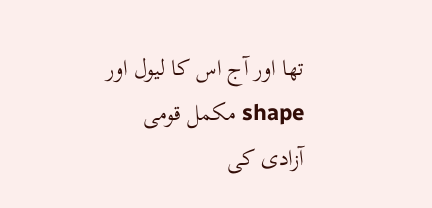تھا اور آج اس کا لیول اور shape مکمل قومی آزادی کی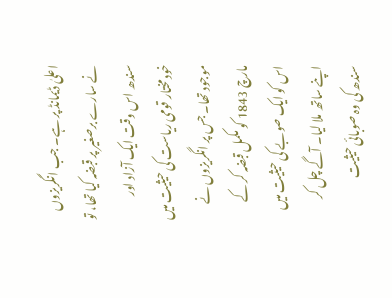اعلیٰ ڈیمانڈ پر ہے۔ جب انگریزوں نے سارے برصغیر پر قبضہ کیا تھا، تو سندھ اس وقت ایک آزاد اور خودمختار قومی ریاست کی حیثیت میں موجود تھا۔ جس پر انگریزوں نے مارچ 1843 کو مکمل قبضہ کر کے اس کو ایک صوبے کی حیثیت میں اپنے ساتھ ملا لیا۔ آگے چل کر سندھ کی وہ صوبائی حیثیت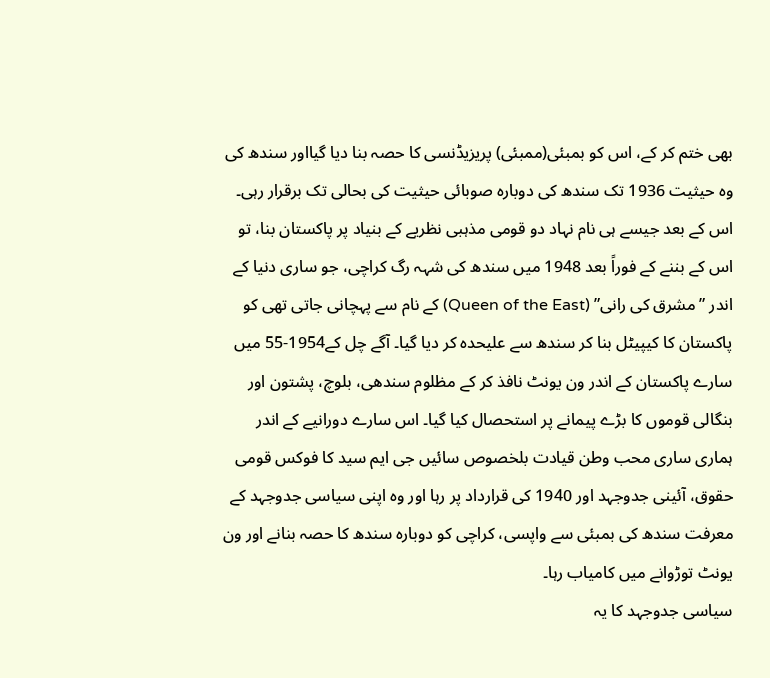بھی ختم کر کے، اس کو بمبئی(ممبئی) پریزیڈنسی کا حصہ بنا دیا گیااور سندھ کی وہ حیثیت 1936 تک سندھ کی دوبارہ صوبائی حیثیت کی بحالی تک برقرار رہی۔
اس کے بعد جیسے ہی نام نہاد دو قومی مذہبی نظریے کے بنیاد پر پاکستان بنا، تو اس کے بننے کے فوراً بعد 1948 میں سندھ کی شہہ رگ کراچی، جو ساری دنیا کے اندر ”مشرق کی رانی” (Queen of the East) کے نام سے پہچانی جاتی تھی کو پاکستان کا کیپیٹل بنا کر سندھ سے علیحدہ کر دیا گیا۔ آگے چل کے1954-55 میں سارے پاکستان کے اندر ون یونٹ نافذ کر کے مظلوم سندھی، بلوچ، پشتون اور بنگالی قوموں کا بڑے پیمانے پر استحصال کیا گیا۔ اس سارے دورانیے کے اندر ہماری ساری محب وطن قیادت بلخصوص سائیں جی ایم سید کا فوکس قومی حقوق، آئینی جدوجہد اور 1940 کی قرارداد پر رہا اور وہ اپنی سیاسی جدوجہد کے معرفت سندھ کی بمبئی سے واپسی، کراچی کو دوبارہ سندھ کا حصہ بنانے اور ون یونٹ توڑوانے میں کامیاب رہا۔
سیاسی جدوجہد کا یہ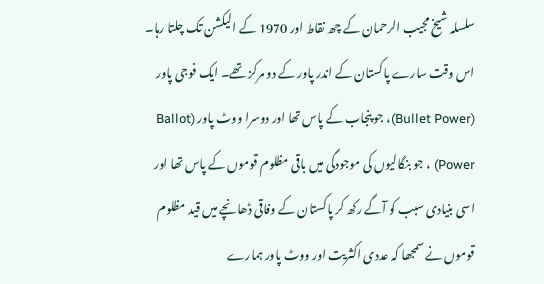سلسلہ شیخ مجیب الرحمان کے چھ نقاط اور 1970 کے الیکشن تک چلتا رہا۔ اس وقت سارے پاکستان کے اندر پاور کے دو مرکز تھے۔ ایک فوجی پاور (Bullet Power)، جو پنجاب کے پاس تھا اور دوسرا ووٹ پاور (Ballot Power) ، جو بنگالیوں کی موجودگی میں باقی مظلوم قوموں کے پاس تھا اور اسی بنیادی سبب کو آگے رکھ کر پاکستان کے وفاقی ڈھانچے میں قید مظلوم قوموں نے سمجھا کہ عددی اکثریت اور ووٹ پاور ہمارے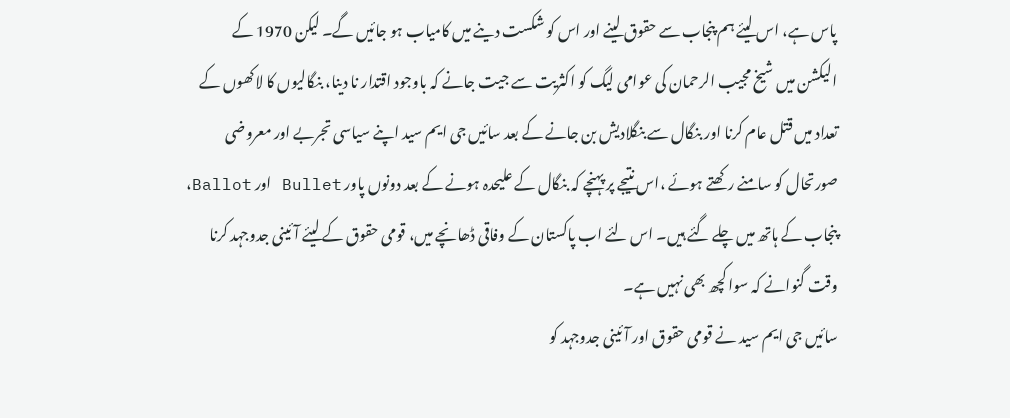پاس ہے، اس لیئے ہم پنجاب سے حقوق لینے اور اس کو شکست دینے میں کامیاب ہو جائیں گے۔ لیکن 1970 کے الیکشن میں شیخ مجیب الرحمان کی عوامی لیگ کو اکثریت سے جیت جانے کہ باوجود اقتدار نا دینا، بنگالیوں کا لاکھوں کے تعداد میں قتل عام کرنا اور بنگال سے بنگلادیش بن جانے کے بعد سائیں جی ایم سید اپنے سیاسی تجربے اور معروضی صورتحال کو سامنے رکھتے ہوئے ،اس نتیجے پر پہنچے کہ بنگال کے علیحدہ ہونے کے بعد دونوں پاور Bullet اور Ballot، پنجاب کے ہاتھ میں چلے گئے ہیں۔ اس لئے اب پاکستان کے وفاقی ڈھانچے میں، قومی حقوق کے لیئے آئینی جدوجہد کرنا وقت گنوانے کہ سوا کچھ بھی نہیں ہے۔
سائیں جی ایم سید نے قومی حقوق اور آئینی جدوجہد کو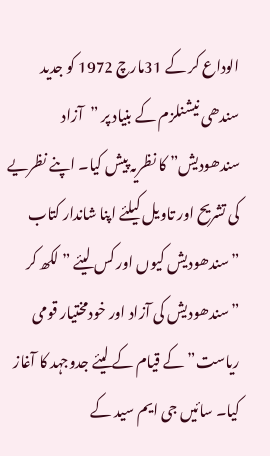الوداع کر کے 31مارچ 1972 کو جدید سندھی نیشنلزم کے بنیاد پر ”آزاد سندھودیش” کا نظریہ پیش کیا۔ اپنے نظریے کی تشریح اور تاویل کیلئے اپنا شاندار کتاب ”سندھودیش کیوں اور کس لیئے ” لکھ کر ”سندھودیش کی آزاد اور خودمختیار قومی ریاست” کے قیام کے لیئے جدوجہد کا آغاز کیا۔ سائیں جی ایم سید کے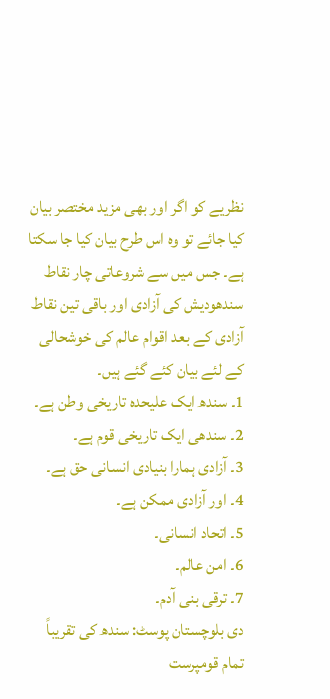نظریے کو اگر اور بھی مزید مختصر بیان کیا جائے تو وہ اس طرح بیان کیا جا سکتا ہے۔ جس میں سے شروعاتی چار نقاط سندھودیش کی آزادی اور باقی تین نقاط آزادی کے بعد اقوام عالم کی خوشحالی کے لئے بیان کئے گئے ہیں۔
1۔ سندھ ایک علیحدہ تاریخی وطن ہے۔
2۔ سندھی ایک تاریخی قوم ہے۔
3۔ آزادی ہمارا بنیادی انسانی حق ہے۔
4۔ اور آزادی ممکن ہے۔
5۔ اتحاد انسانی۔
6۔ امن عالم۔
7۔ ترقی بنی آدم۔
دی بلوچستان پوسٹ: سندھ کی تقریباً تمام قومپرست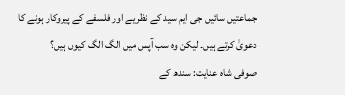جماعتیں سائیں جی ایم سید کے نظریے اور فلسفے کے پیروکار ہونے کا دعویٰ کرتے ہیں۔ لیکن وہ سب آپس میں الگ الگ کیوں ہیں؟
صوفی شاہ عنایت: سندھ کے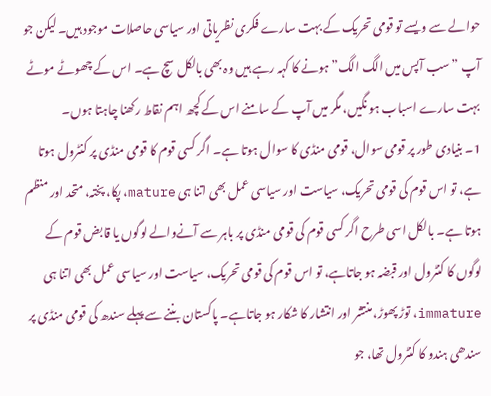حوالے سے ویسے تو قومی تحریک کے بہت سارے فکری نظریاتی اور سیاسی حاصلات موجود ہیں۔ لیکن جو آپ ”سب آپس میں الگ الگ” ہونے کا کہہ رہے ہیں وہ بھی بالکل سچ ہے۔ اس کے چھوٹے موٹے بہت سارے اسباب ہو نگیں، مگر میں آپ کے سامنے اس کے کچھ اہم نقاط رکھنا چاہتا ہوں۔
1۔ بنیادی طور پر قومی سوال، قومی منڈی کا سوال ہوتا ہے۔ اگر کسی قوم کا قومی منڈی پر کنٹرول ہوتا ہے، تو اس قوم کی قومی تحریک، سیاست اور سیاسی عمل بھی اتنا ہی mature، پکا، پختہ، متحد اور منظم ہوتا ہے۔ بالکل اسی طرح اگر کسی قوم کی قومی منڈی پر باہر سے آنےوالے لوگوں یا قابض قوم کے لوگوں کا کنٹرول اور قبضہ ہو جاتاہے، تو اس قوم کی قومی تحریک، سیاست اور سیاسی عمل بھی اتنا ہی immature، توڑ پھوڑ، منتشر اور انتشار کا شکار ہو جاتاہے۔ پاکستان بننے سے پہلے سندھ کی قومی منڈی پر سندھی ہندو کا کنٹرول تھا، جو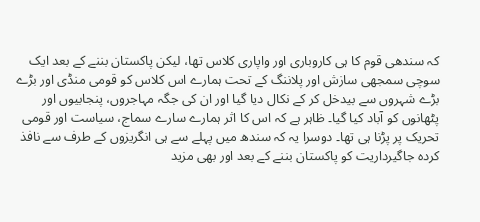کہ سندھی قوم کا ہی کاروباری اور واپاری کلاس تھا، لیکن پاکستان بننے کے بعد ایک سوچی سمجھی سازش اور پلاننگ کے تحت ہمارے اس کلاس کو قومی منڈی اور بڑے بڑے شہروں سے بیدخل کر کے نکال دیا گیا اور ان کی جگہ مہاجروں، پنجابیوں اور پٹھانوں کو آباد کیا گیا۔ ظاہر ہے کہ اس کا اثر ہمارے سارے سماج، سیاست اور قومی تحریک پر پڑنا ہی تھا۔ دوسرا یہ کہ سندھ میں پہلے سے ہی انگریزوں کے طرف سے نافذ کردہ جاگیرداریت کو پاکستان بننے کے بعد اور بھی مزید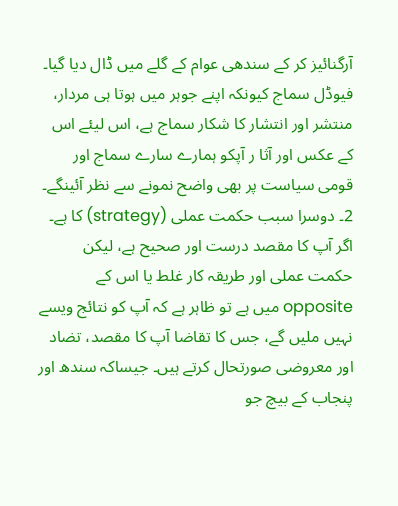آرگنائیز کر کے سندھی عوام کے گلے میں ڈال دیا گیا۔ فیوڈل سماج کیونکہ اپنے جوہر میں ہوتا ہی مردار، منتشر اور انتشار کا شکار سماج ہے، اس لیئے اس کے عکس اور آثا ر آپکو ہمارے سارے سماج اور قومی سیاست پر بھی واضح نمونے سے نظر آئینگے۔
2۔ دوسرا سبب حکمت عملی (strategy) کا ہے۔ اگر آپ کا مقصد درست اور صحیح ہے، لیکن حکمت عملی اور طریقہ کار غلط یا اس کے opposite میں ہے تو ظاہر ہے کہ آپ کو نتائج ویسے نہیں ملیں گے، جس کا تقاضا آپ کا مقصد، تضاد اور معروضی صورتحال کرتے ہیں۔ جیساکہ سندھ اور پنجاب کے بیچ جو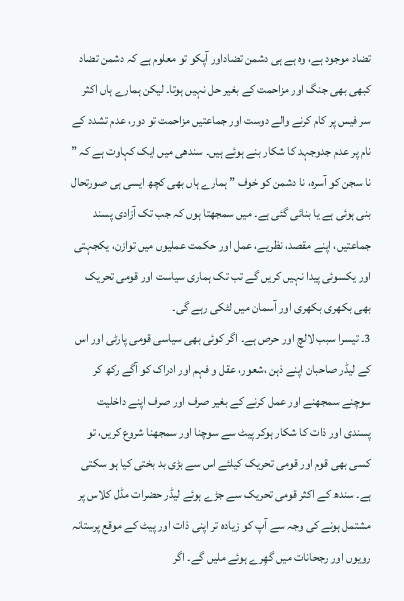تضاد موجود ہے، وہ ہے ہی دشمن تضاداور آپکو تو معلوم ہے کہ دشمن تضاد کبھی بھی جنگ اور مزاحمت کے بغیر حل نہیں ہوتا۔ لیکن ہمارے ہاں اکثر سر فیس پر کام کرنے والے دوست اور جماعتیں مزاحمت تو دور، عدم تشدد کے نام پر عدم جدوجہد کا شکار بنے ہوئے ہیں۔ سندھی میں ایک کہاوت ہے کہ ” نا سجن کو آسرہ، نا دشمن کو خوف ” ہمارے ہاں بھی کچھ ایسی ہی صورتحال بنی ہوئی ہے یا بنائی گئی ہے۔ میں سمجھتا ہوں کہ جب تک آزادی پسند جماعتیں، اپنے مقصد، نظریے، عمل اور حکمت عملیوں میں توازن، یکجہتی اور یکسوئی پیدا نہیں کریں گے تب تک ہماری سیاست اور قومی تحریک بھی بکھری بکھری اور آسمان میں لٹکی رہے گی۔
3۔ تیسرا سبب لالچ اور حرص ہے۔ اگر کوئی بھی سیاسی قومی پارٹی اور اس کے لیڈر صاحبان اپنے ذہن ،شعور، عقل و فہم اور ادراک کو آگے رکھ کر سوچنے سمجھنے اور عمل کرنے کے بغیر صرف اور صرف اپنے داخلیت پسندی اور ذات کا شکار ہوکر پیٹ سے سوچنا اور سمجھنا شروع کریں، تو کسی بھی قوم اور قومی تحریک کیلئے اس سے بڑی بد بختی کیا ہو سکتی ہے۔ سندھ کے اکثر قومی تحریک سے جڑے ہوئے لیڈر حضرات مڈل کلاس پر مشتمل ہونے کی وجہ سے آپ کو زیادہ تر اپنی ذات اور پیٹ کے موقع پرستانہ رویوں اور رجحانات میں گھِرے ہوئے ملیں گے۔ اگر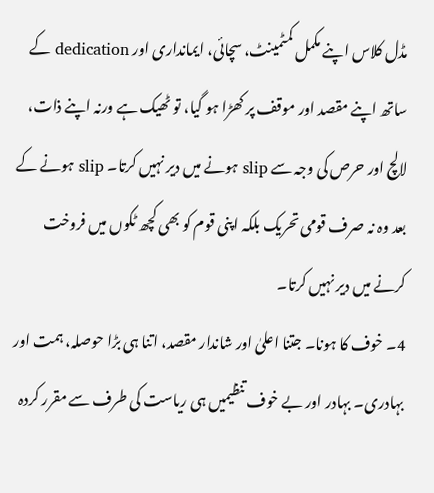مڈل کلاس اپنے مکمل کمٹمینٹ، سچائی، ایمانداری اور dedication کے ساتھ اپنے مقصد اور موقف پر کھڑا ہو گیا، تو ٹھیک ہے ورنہ اپنے ذات، لالچ اور حرص کی وجہ سے slip ہونے میں دیر نہیں کرتا۔ slip ہونے کے بعد وہ نہ صرف قومی تحریک بلکہ اپنی قوم کو بھی کچھ ٹکوں میں فروخت کرنے میں دیر نہیں کرتا۔
4۔ خوف کا ہونا۔ جتنا اعلیٰ اور شاندار مقصد، اتنا ہی بڑا حوصلہ، ہمت اور بہادری۔ بہادر اور بے خوف تنظیمیں ہی ریاست کی طرف سے مقرر کردہ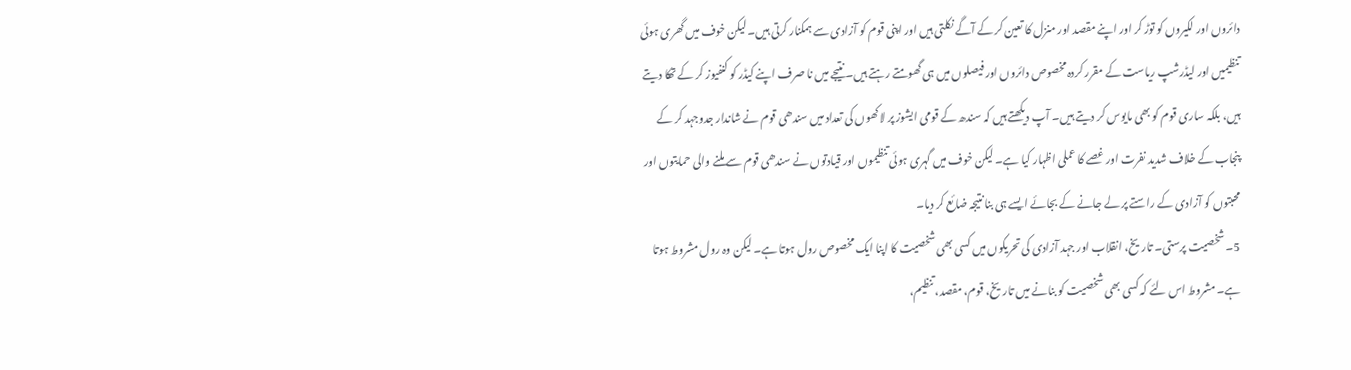دائروں اور لکیروں کو توڑ کر اور اپنے مقصد اور منزل کا تعین کر کے آگے نکلتی ہیں اور اپنی قوم کو آزادی سے ہمکنار کرتی ہیں۔ لیکن خوف میں گھری ہوئی تنظیمیں اور لیڈرشپ ریاست کے مقرر کردہ مخصوص دائروں اور فیصلوں میں ہی گھومتے رہتے ہیں۔ نتیجے میں نا صرف اپنے کیڈر کو کنفیوز کر کے تھکا دیتے ہیں، بلکہ ساری قوم کو بھی مایوس کر دیتے ہیں۔ آپ دیکھتے ہیں کہ سندھ کے قومی ایشوز پر لاکھوں کی تعداد میں سندھی قوم نے شاندار جدوجہد کر کے پنجاب کے خلاف شدید نفرت اور غصے کا عملی اظہار کیا ہے۔ لیکن خوف میں گہری ہوئی تنظیموں اور قیادتوں نے سندھی قوم سے ملنے والی حمایتوں اور محبتوں کو آزادی کے راستے پر لے جانے کے بجائے ایسے ہی بنا نتیجہ ضائع کر دیا۔
5۔ شخصیت پرستی۔ تاریخ، انقلاب اور جہد آزادی کی تحریکوں میں کسی بھی شخصیت کا اپنا ایک مخصوص رول ہوتا ہے۔ لیکن وہ رول مشروط ہوتا ہے۔ مشروط اس لئے کہ کسی بھی شخصیت کو بنانے میں تاریخ، قوم، مقصد، تنظیم،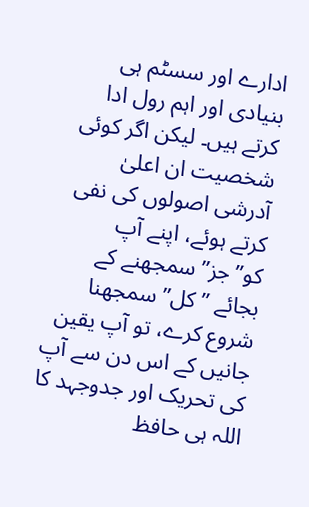ادارے اور سسٹم ہی بنیادی اور اہم رول ادا کرتے ہیں۔ لیکن اگر کوئی شخصیت ان اعلیٰ آدرشی اصولوں کی نفی کرتے ہوئے، اپنے آپ کو”جز”سمجھنے کے بجائے ”کل” سمجھنا شروع کرے، تو آپ یقین جانیں کے اس دن سے آپ کی تحریک اور جدوجہد کا اللہ ہی حافظ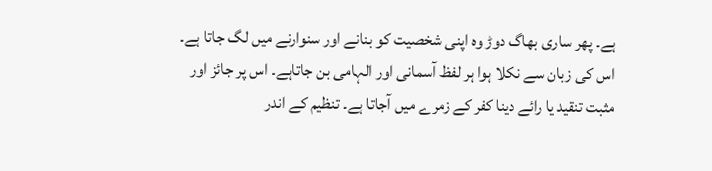ہے۔ پھر ساری بھاگ دوڑ وہ اپنی شخصیت کو بنانے اور سنوارنے میں لگ جاتا ہے۔ اس کی زبان سے نکلا ہوا ہر لفظ آسمانی اور الہامی بن جاتاہے۔ اس پر جائز اور مثبت تنقید یا رائے دینا کفر کے زمرے میں آجاتا ہے۔ تنظیم کے اندر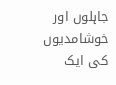جاہلوں اور خوشامدیوں کی ایک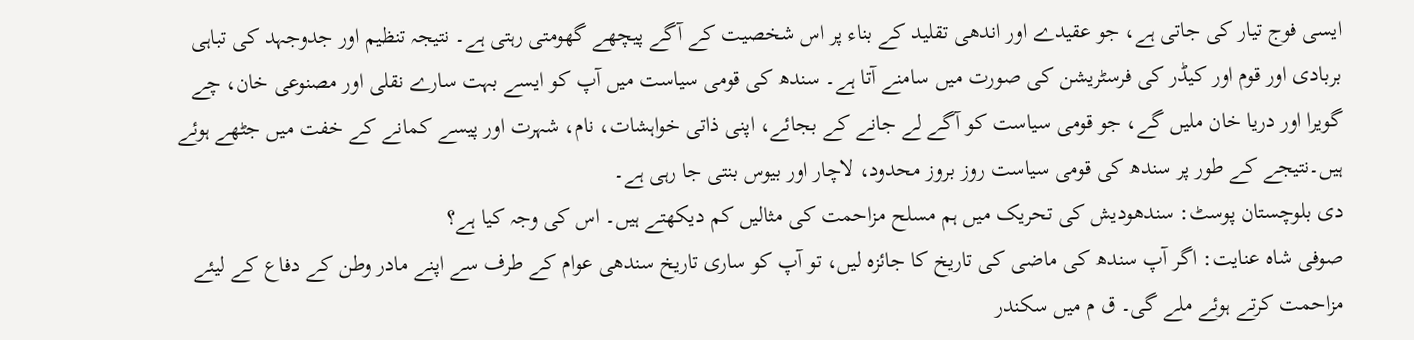ایسی فوج تیار کی جاتی ہے، جو عقیدے اور اندھی تقلید کے بناء پر اس شخصیت کے آگے پیچھے گھومتی رہتی ہے۔ نتیجہ تنظیم اور جدوجہد کی تباہی بربادی اور قوم اور کیڈر کی فرسٹریشن کی صورت میں سامنے آتا ہے۔ سندھ کی قومی سیاست میں آپ کو ایسے بہت سارے نقلی اور مصنوعی خان، چے گویرا اور دریا خان ملیں گے، جو قومی سیاست کو آگے لے جانے کے بجائے، اپنی ذاتی خواہشات، نام، شہرت اور پیسے کمانے کے خفت میں جٹھے ہوئے ہیں۔نتیجے کے طور پر سندھ کی قومی سیاست روز بروز محدود، لاچار اور بیوس بنتی جا رہی ہے۔
دی بلوچستان پوسٹ: سندھودیش کی تحریک میں ہم مسلح مزاحمت کی مثالیں کم دیکھتے ہیں۔ اس کی وجہ کیا ہے؟
صوفی شاہ عنایت: اگر آپ سندھ کی ماضی کی تاریخ کا جائزہ لیں، تو آپ کو ساری تاریخ سندھی عوام کے طرف سے اپنے مادر وطن کے دفاع کے لیئے مزاحمت کرتے ہوئے ملے گی۔ ق م میں سکندر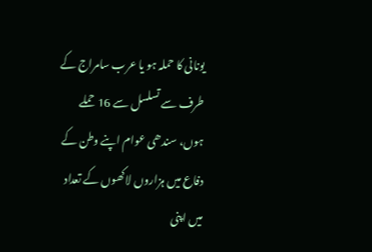یونانی کا حملہ ہو یا عرب سامراج کے طرف سے تسلسل سے 16 حملے ہوں، سندھی عوام اپنے وطن کے دفاع میں ہزاروں لاکھوں کے تعداد میں اپنی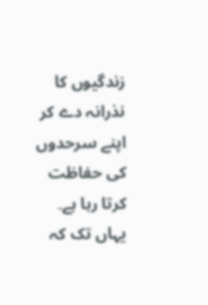زندگیوں کا نذرانہ دے کر اپنے سرحدوں کی حفاظت کرتا رہا ہے۔ یہاں تک کہ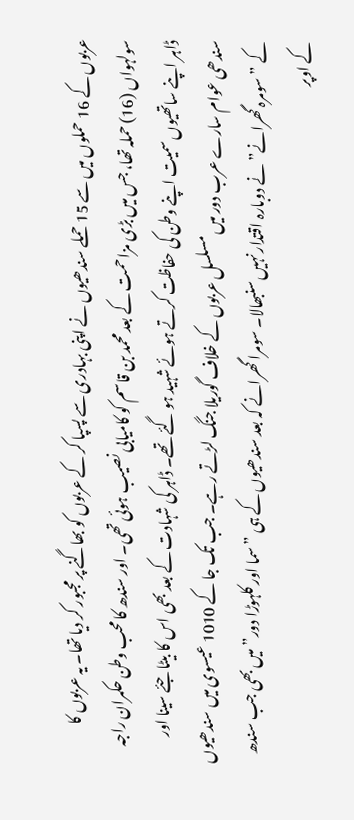عربوں کے 16 حملوں میں سے 15 حملے سندھیوں نے اپنی بہادری سے پسپا کر کے عربوں کو بھاگنے پر مجبور کر دیا تھا۔ یہ عربوں کا سولہواں (16) حملہ تھا، جس میں بڑی مزاحمت کے بعد محمد بن قاسم کو کامیابی نصیب ہوئی تھی۔ اور سندھ کا محب وطن حکمران راجہ ڈاہر اپنے ساتھیوں سمیت اپنے وطن کی حفاظت کرتے ہوئے شہید ہو گئے تھے۔ ڈاہر کی شہادت کے بعد بھی اس کا بیٹا جئے سینا اور سندھی عوام سارے عرب دور میں مسلسل عربوں کے خلاف گوریلا جنگ لڑتے رہے۔ جب تک جا کے 1010 عیسوی میں سندھیوں کے ”سومرہ گھرانے” نے دوبارہ اقتدار نہیں سنبھالا۔ سومرا گھرانے کہ بعد سندھیوں کے ہی ”سما اور کلہوڑا دور” میں بھی جب سندھ کے اوپر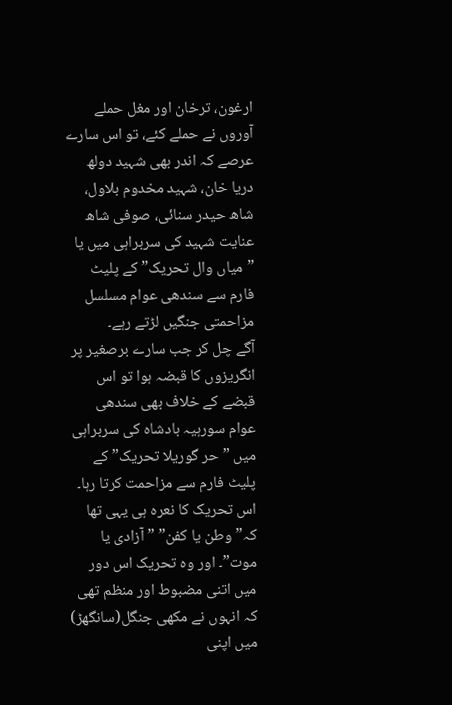ارغون، ترخان اور مغل حملے آوروں نے حملے کئے، تو اس سارے عرصے کہ اندر بھی شہید دولھ دریا خان، شہید مخدوم بلاول، شاھ حیدر سنائی، صوفی شاھ عنایت شہید کی سربراہی میں یا ”میاں وال تحریک” کے پلیٹ فارم سے سندھی عوام مسلسل مزاحمتی جنگیں لڑتے رہے۔
آگے چل کر جب سارے برصغیر پر انگریزوں کا قبضہ ہوا تو اس قبضے کے خلاف بھی سندھی عوام سورہیہ بادشاہ کی سربراہی میں ”حر گوریلا تحریک” کے پلیٹ فارم سے مزاحمت کرتا رہا۔ اس تحریک کا نعرہ ہی یہی تھا کہ”وطن یا کفن” ”آزادی یا موت”۔ اور وہ تحریک اس دور میں اتنی مضبوط اور منظم تھی کہ انہوں نے مکھی جنگل(سانگھڑ) میں اپنی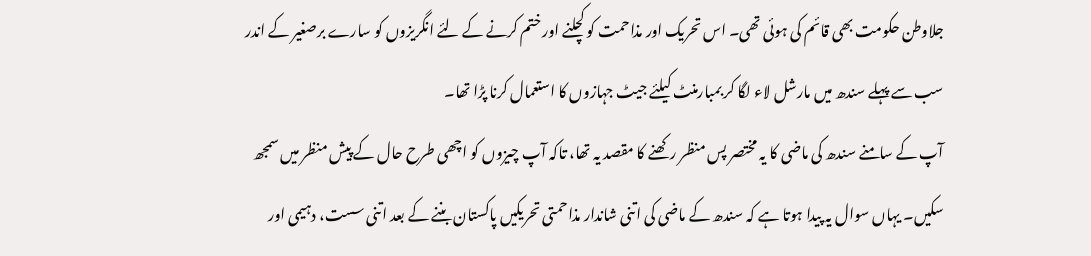جلاوطن حکومت بھی قائم کی ہوئی تھی۔ اس تحریک اور مذاحمت کو کچلنے اور ختم کرنے کے لئے انگریزوں کو سارے برصغیر کے اندر سب سے پہلے سندھ میں مارشل لاء لگا کر بمبارمنٹ کیلئے جیٹ جہازوں کا استعمال کرنا پڑا تھا۔
آپ کے سامنے سندھ کی ماضی کا یہ مختصر پس منظر رکھنے کا مقصد یہ تھا، تاکہ آپ چیزوں کو اچھی طرح حال کے پیش منظر میں سمجھ سکیں۔ یہاں سوال یہ پیدا ہوتا ہے کہ سندھ کے ماضی کی اتنی شاندار مذاحمتی تحریکیں پاکستان بننے کے بعد اتنی سست، دہیمی اور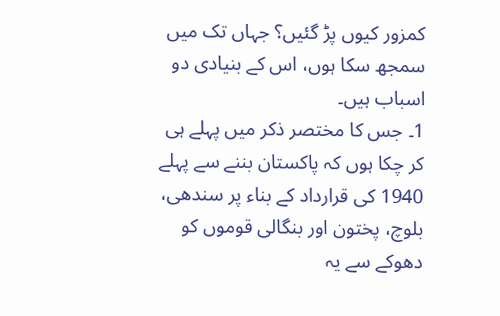کمزور کیوں پڑ گئیں؟ جہاں تک میں سمجھ سکا ہوں، اس کے بنیادی دو اسباب ہیں۔
1۔ جس کا مختصر ذکر میں پہلے ہی کر چکا ہوں کہ پاکستان بننے سے پہلے 1940 کی قرارداد کے بناء پر سندھی، بلوچ، پختون اور بنگالی قوموں کو دھوکے سے یہ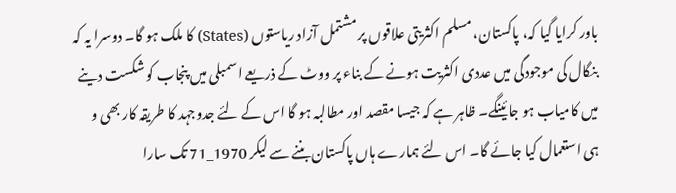باور کرایا گیا کہ، پاکستان، مسلم اکثریتی علاقوں پر مشتمل آزاد ریاستوں (States) کا ملک ہو گا۔ دوسرا یہ کہ بنگال کی موجودگی میں عددی اکثریت ہونے کے بناء پر ووٹ کے ذریعے اسمبلی میں پنجاب کو شکست دینے میں کامیاب ہو جائینگے۔ ظاہر ہے کہ جیسا مقصد اور مطالبہ ہو گا اس کے لئے جدوجہد کا طریقہ کار بھی و ہی استعمال کیا جائے گا۔ اس لئے ہمارے ہاں پاکستان بننے سے لیکر 1970_71 تک سارا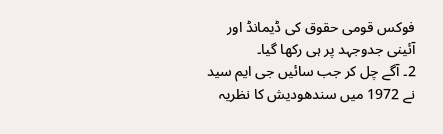فوکس قومی حقوق کی ڈیمانڈ اور آئینی جدوجہد پر ہی رکھا گیا۔
2۔ آگے چل کر جب سائیں جی ایم سید نے 1972 میں سندھودیش کا نظریہ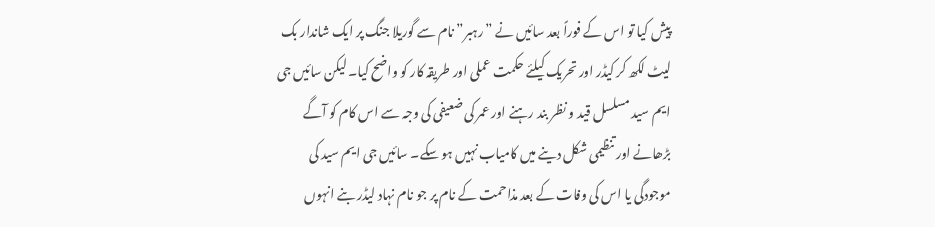پیش کیا تو اس کے فوراً بعد سائیں نے ”رہبر” نام سے گوریلا جنگ پر ایک شاندار بک لیٹ لکھ کر کیڈر اور تحریک کیلئے حکمت عملی اور طریقہ کار کو واضح کیا۔ لیکن سائیں جی ایم سید مسلسل قید و نظر بند رہنے اور عمر کی ضعیفی کی وجہ سے اس کام کو آگے بڑھانے اور تنظیمی شکل دینے میں کامیاب نہیں ہو سکے۔ سائیں جی ایم سید کی موجودگی یا اس کی وفات کے بعد مذاحمت کے نام پر جو نام نہاد لیڈر بنے انہوں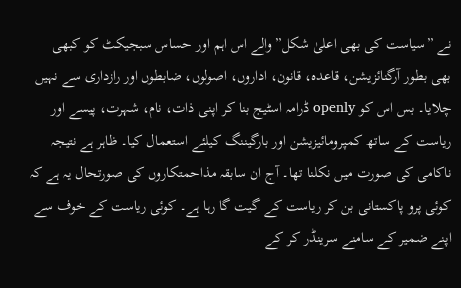نے ”سیاست کی بھی اعلیٰ شکل” والے اس اہم اور حساس سبجیکٹ کو کبھی بھی بطور آرگنائزیشن، قاعدہ، قانون، اداروں، اصولوں، ضابطوں اور رازداری سے نہیں چلایا۔ بس اس کو openly ڈرامہ اسٹیج بنا کر اپنی ذات، نام، شہرت، پیسے اور ریاست کے ساتھ کمپرومائیزیشن اور بارگیننگ کیلئے استعمال کیا۔ ظاہر ہے نتیجہ ناکامی کی صورت میں نکلنا تھا۔ آج ان سابقہ مذاحمتکاروں کی صورتحال یہ ہے کہ کوئی پرو پاکستانی بن کر ریاست کے گیت گا رہا ہے۔ کوئی ریاست کے خوف سے اپنے ضمیر کے سامنے سرینڈر کر کے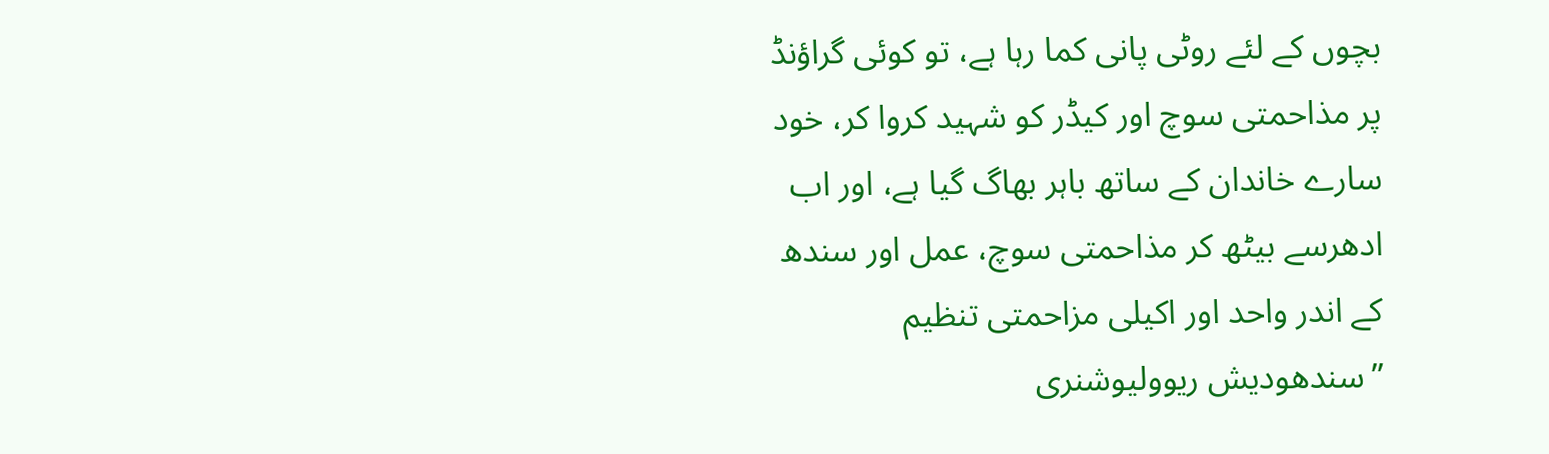بچوں کے لئے روٹی پانی کما رہا ہے، تو کوئی گراؤنڈ پر مذاحمتی سوچ اور کیڈر کو شہید کروا کر، خود سارے خاندان کے ساتھ باہر بھاگ گیا ہے، اور اب ادھرسے بیٹھ کر مذاحمتی سوچ، عمل اور سندھ کے اندر واحد اور اکیلی مزاحمتی تنظیم ”سندھودیش ریوولیوشنری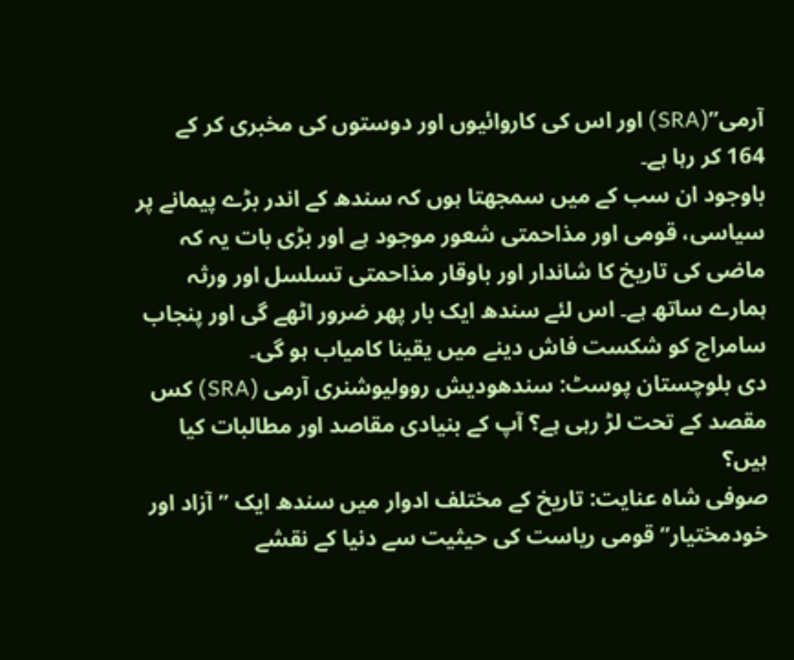آرمی”(SRA) اور اس کی کاروائیوں اور دوستوں کی مخبری کر کے 164 کر رہا ہے۔
باوجود ان سب کے میں سمجھتا ہوں کہ سندھ کے اندر بڑے پیمانے پر سیاسی، قومی اور مذاحمتی شعور موجود ہے اور بڑی بات یہ کہ ماضی کی تاریخ کا شاندار اور باوقار مذاحمتی تسلسل اور ورثہ ہمارے ساتھ ہے۔ اس لئے سندھ ایک بار پھر ضرور اٹھے گی اور پنجاب سامراج کو شکست فاش دینے میں یقینا کامیاب ہو گی۔
دی بلوچستان پوسٹ: سندھودیش روولیوشنری آرمی (SRA) کس مقصد کے تحت لڑ رہی ہے؟ آپ کے بنیادی مقاصد اور مطالبات کیا ہیں؟
صوفی شاہ عنایت: تاریخ کے مختلف ادوار میں سندھ ایک ”آزاد اور خودمختیار” قومی ریاست کی حیثیت سے دنیا کے نقشے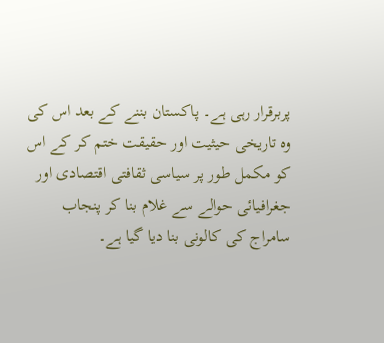پربرقرار رہی ہے۔ پاکستان بننے کے بعد اس کی وہ تاریخی حیثیت اور حقیقت ختم کر کے اس کو مکمل طور پر سیاسی ثقافتی اقتصادی اور جغرافیائی حوالے سے غلام بنا کر پنجاب سامراج کی کالونی بنا دیا گیا ہے۔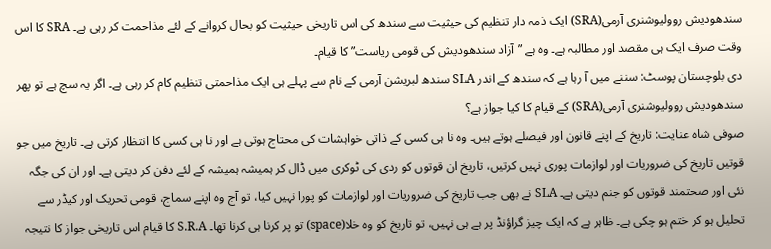سندھودیش روولیوشنری آرمی(SRA) ایک ذمہ دار تنظیم کی حیثیت سے سندھ کی اس تاریخی حیثیت کو بحال کروانے کے لئے مذاحمت کر رہی ہے۔ SRA کا اس وقت صرف ایک ہی مقصد اور مطالبہ ہے۔ وہ ہے ”آزاد سندھودیش کی قومی ریاست” کا قیام۔
دی بلوچستان پوسٹ: سننے میں آ رہا ہے کہ سندھ کے اندر SLA سندھ لبریشن آرمی کے نام سے پہلے ہی ایک مذاحمتی تنظیم کام کر رہی ہے۔ اگر یہ سچ ہے تو پھر سندھودیش روولیوشنری آرمی(SRA) کے قیام کا کیا جواز ہے؟
صوفی شاہ عنایت: تاریخ کے اپنے قانون اور فیصلے ہوتے ہیں۔ وہ نا ہی کسی کے ذاتی خواہشات کی محتاج ہوتی ہے اور نا ہی کسی کا انتظار کرتی ہے۔ تاریخ میں جو قوتیں تاریخ کی ضروریات اور لوازمات پوری نہیں کرتیں، تاریخ ان قوتوں کو ردی کی ٹوکری میں ڈال کر ہمیشہ ہمیشہ کے لئے دفن کر دیتی ہے۔ اور ان کی جگہ نئی اور صحتمند قوتوں کو جنم دیتی ہے۔ SLA نے بھی جب تاریخ کی ضروریات اور لوازمات کو پورا نہیں کیا، تو آج وہ اپنے سماج، قومی تحریک اور کیڈر سے تحلیل ہو کر ختم ہو چکی ہے۔ ظاہر ہے کہ ایک چیز گراؤنڈ پر ہے ہی نہیں، تو تاریخ کو وہ خلا(space) تو پر کرنا ہی کرنا تھا۔ S.R.A کا قیام اس تاریخی جواز کا نتیجہ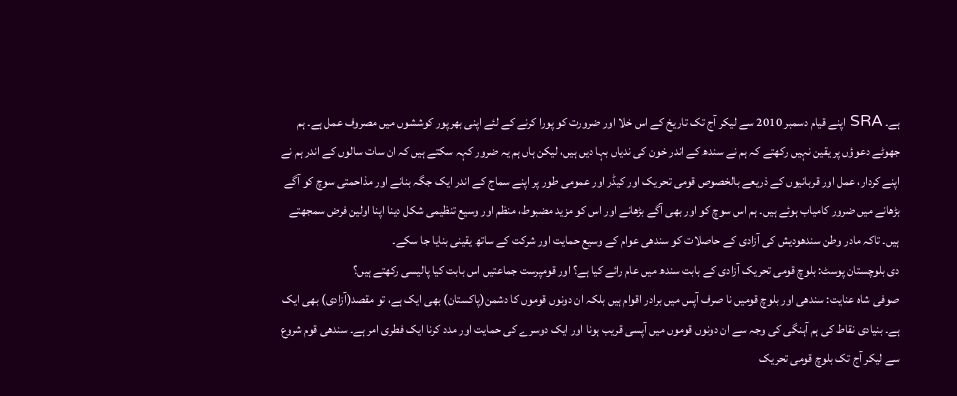ہے۔ SRA اپنے قیام دسمبر 2010 سے لیکر آج تک تاریخ کے اس خلا اور ضرورت کو پورا کرنے کے لئے اپنی بھرپور کوششوں میں مصروف عمل ہے۔ ہم جھوٹے دعوؤں پر یقین نہیں رکھتے کہ ہم نے سندھ کے اندر خون کی ندیاں بہا دیں ہیں، لیکن ہاں ہم یہ ضرور کہہ سکتے ہیں کہ ان سات سالوں کے اندر ہم نے اپنے کردار، عمل اور قربانیوں کے ذریعے بالخصوص قومی تحریک اور کیڈر اور عمومی طور پر اپنے سماج کے اندر ایک جگہ بنانے اور مذاحمتی سوچ کو آگے بڑھانے میں ضرور کامیاب ہوئے ہیں۔ ہم اس سوچ کو اور بھی آگے بڑھانے اور اس کو مزید مضبوط، منظم اور وسیع تنظیمی شکل دینا اپنا اولین فرض سمجھتے ہیں۔ تاکہ مادر وطن سندھودیش کی آزادی کے حاصلات کو سندھی عوام کے وسیع حمایت اور شرکت کے ساتھ یقینی بنایا جا سکے۔
دی بلوچستان پوسٹ: بلوچ قومی تحریک آزادی کے بابت سندھ میں عام رائے کیا ہے؟ اور قومپرست جماعتیں اس بابت کیا پالیسی رکھتے ہیں؟
صوفی شاہ عنایت: سندھی اور بلوچ قومیں نا صرف آپس میں برادر اقوام ہیں بلکہ ان دونوں قوموں کا دشمن(پاکستان) بھی ایک ہے، تو مقصد(آزادی) بھی ایک ہے۔ بنیادی نقاط کی ہم آہنگی کی وجہ سے ان دونوں قوموں میں آپسی قریب ہونا اور ایک دوسرے کی حمایت اور مدد کرنا ایک فطری امر ہے۔ سندھی قوم شروع سے لیکر آج تک بلوچ قومی تحریک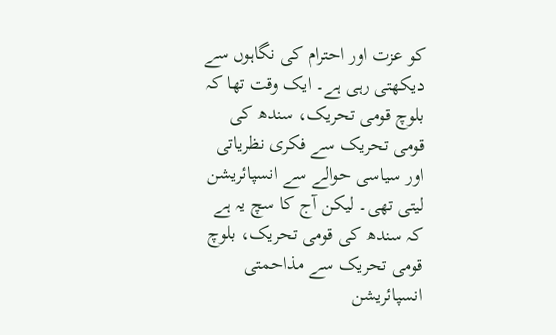کو عزت اور احترام کی نگاہوں سے دیکھتی رہی ہے۔ ایک وقت تھا کہ بلوچ قومی تحریک، سندھ کی قومی تحریک سے فکری نظریاتی اور سیاسی حوالے سے انسپائریشن لیتی تھی۔ لیکن آج کا سچ یہ ہے کہ سندھ کی قومی تحریک، بلوچ قومی تحریک سے مذاحمتی انسپائریشن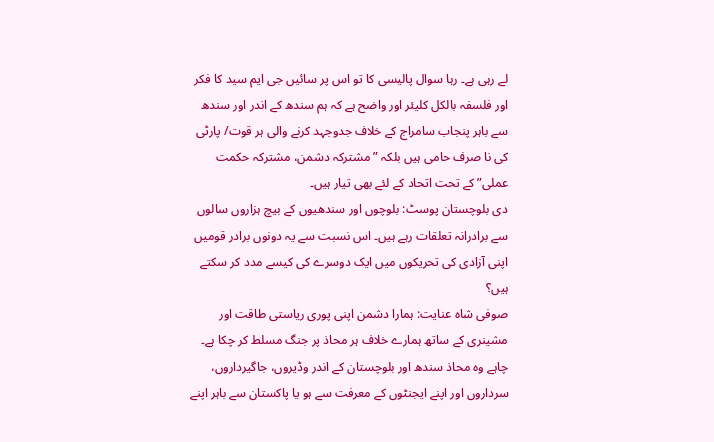لے رہی ہے۔ رہا سوال پالیسی کا تو اس پر سائیں جی ایم سید کا فکر اور فلسفہ بالکل کلیئر اور واضح ہے کہ ہم سندھ کے اندر اور سندھ سے باہر پنجاب سامراج کے خلاف جدوجہد کرنے والی ہر قوت/ پارٹی کی نا صرف حامی ہیں بلکہ ”مشترکہ دشمن، مشترکہ حکمت عملی” کے تحت اتحاد کے لئے بھی تیار ہیں۔
دی بلوچستان پوسٹ: بلوچوں اور سندھیوں کے بیچ ہزاروں سالوں سے برادرانہ تعلقات رہے ہیں۔ اس نسبت سے یہ دونوں برادر قومیں اپنی آزادی کی تحریکوں میں ایک دوسرے کی کیسے مدد کر سکتے ہیں؟
صوفی شاہ عنایت: ہمارا دشمن اپنی پوری ریاستی طاقت اور مشینری کے ساتھ ہمارے خلاف ہر محاذ پر جنگ مسلط کر چکا ہے۔ چاہے وہ محاذ سندھ اور بلوچستان کے اندر وڈیروں، جاگیرداروں، سرداروں اور اپنے ایجنٹوں کے معرفت سے ہو یا پاکستان سے باہر اپنے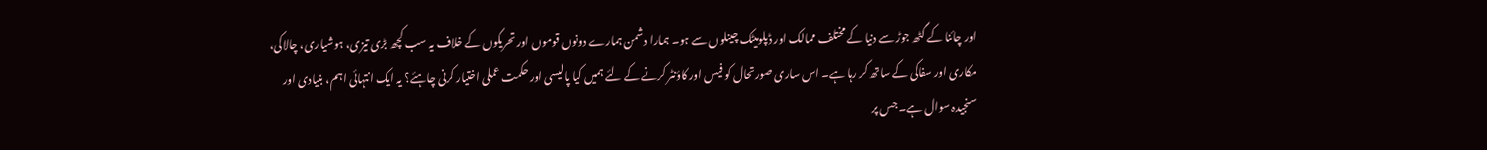اور چائنا کے گٹھ جوڑ سے دنیا کے مختلف ممالک اور ڈپلومیٹک چینلوں سے ہو۔ ہمارا دشمن ہمارے دونوں قوموں اور تحریکوں کے خلاف یہ سب کچھ بڑی تیزی، ہوشیاری، چالاکی، مکاری اور سفاکی کے ساتھ کر رہا ہے۔ اس ساری صورتحال کو فیس اور کاؤنٹر کرنے کے لئے ہمیں کیا پالیسی اور حکمت عملی اختیار کرنی چاہئے؟ یہ ایک انتہائی اہم، بنیادی اور سنجیدہ سوال ہے۔ جس پر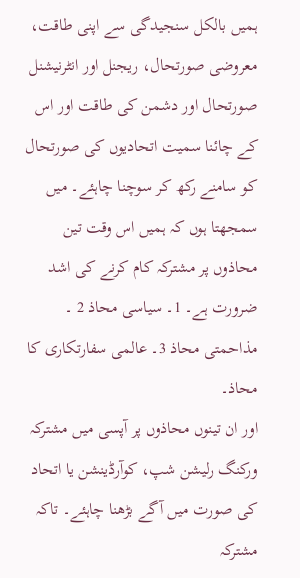ہمیں بالکل سنجیدگی سے اپنی طاقت، معروضی صورتحال، ریجنل اور انٹرنیشنل صورتحال اور دشمن کی طاقت اور اس کے چائنا سمیت اتحادیوں کی صورتحال کو سامنے رکھ کر سوچنا چاہئے۔ میں سمجھتا ہوں کہ ہمیں اس وقت تین محاذوں پر مشترکہ کام کرنے کی اشد ضرورت ہے۔ 1۔ سیاسی محاذ 2 ۔ مذاحمتی محاذ 3۔ عالمی سفارتکاری کا محاذ۔
اور ان تینوں محاذوں پر آپسی میں مشترکہ ورکنگ رلیشن شپ، کوآرڈینشن یا اتحاد کی صورت میں آگے بڑھنا چاہئے۔ تاکہ مشترکہ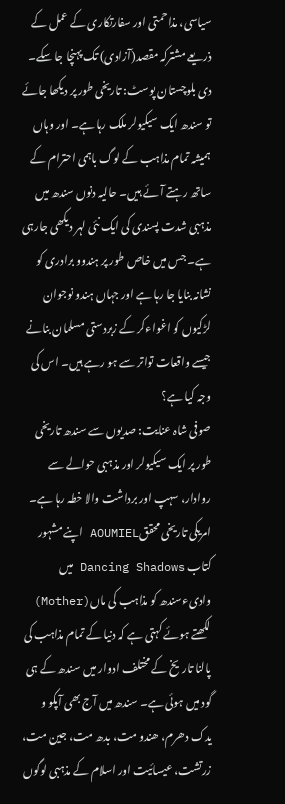سیاسی، مذاحمتی اور سفارتکاری کے عمل کے ذریعے مشترکہ مقصد(آزادی) تک پہنچا جا سکے۔
دی بلوچستان پوسٹ: تاریخی طور پر دیکھا جائے تو سندھ ایک سیکیولر ملک رہا ہے۔ اور وہاں ہمیشہ تمام مذاہب کے لوگ باہمی احترام کے ساتھ رہتے آئے ہیں۔ حالیہ دنوں سندھ میں مذہبی شدت پسندی کی ایک نئی لہر دیکھی جارہی ہے۔ جس میں خاص طور پر ہندوو برادری کو نشانہ بنایا جا رہا ہے اور جہاں ہندو نوجوان لڑکیوں کو اغواءکر کے زبردستی مسلمان بنانے جیسے واقعات تواتر سے ہو رہے ہیں۔ اس کی وجہ کیا ہے؟
صوفی شاہ عنایت: صدیوں سے سندھ تاریخی طور پر ایک سیکیولر اور مذہبی حوالے سے روادار، سہپ اور برداشت والا خطہ رہا ہے۔ امریکی تاریخی محققAOUMIEL اپنے مشہور کتاب Dancing Shadows میں وادیءسندھ کو مذاہب کی ماں(Mother) لکھتے ہوئے کہتی ہے کہ دنیا کے تمام مذاہب کی پالنا تاریخ کے مختلف ادوار میں سندھ کے ہی گود میں ہوئی ہے۔ سندھ میں آج بھی آپکو و یدک دھرم، ھندو مت، بدھ مت، جین مت، زرتشت، عیسائیت اور اسلام کے مذہبی لوگوں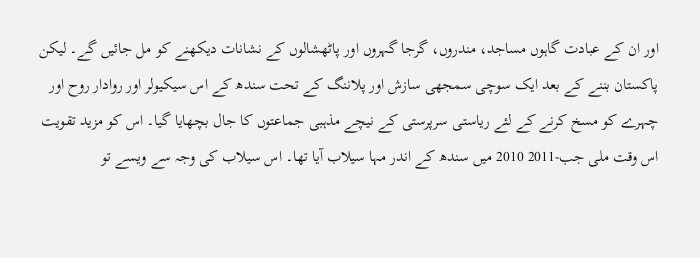اور ان کے عبادت گاہوں مساجد، مندروں، گرجا گہروں اور پاٹھشالوں کے نشانات دیکھنے کو مل جائیں گے۔ لیکن پاکستان بننے کے بعد ایک سوچی سمجھی سازش اور پلاننگ کے تحت سندھ کے اس سیکیولر اور روادار روح اور چہرے کو مسخ کرنے کے لئے ریاستی سرپرستی کے نیچے مذہبی جماعتوں کا جال بچھایا گیا۔ اس کو مزید تقویت اس وقت ملی جب-2011 2010 میں سندھ کے اندر مہا سیلاب آیا تھا۔ اس سیلاب کی وجہ سے ویسے تو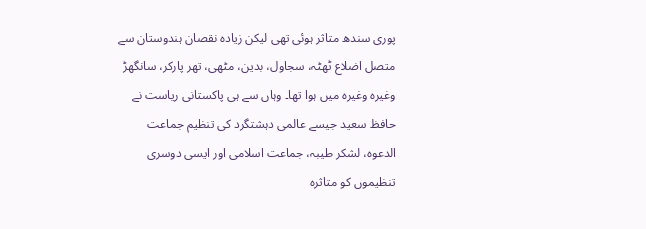پوری سندھ متاثر ہوئی تھی لیکن زیادہ نقصان ہندوستان سے متصل اضلاع ٹھٹہ، سجاول، بدین، مٹھی، تھر پارکر، سانگھڑ وغیرہ وغیرہ میں ہوا تھا۔ وہاں سے ہی پاکستانی ریاست نے حافظ سعید جیسے عالمی دہشتگرد کی تنظیم جماعت الدعوہ، لشکر طیبہ، جماعت اسلامی اور ایسی دوسری تنظیموں کو متاثرہ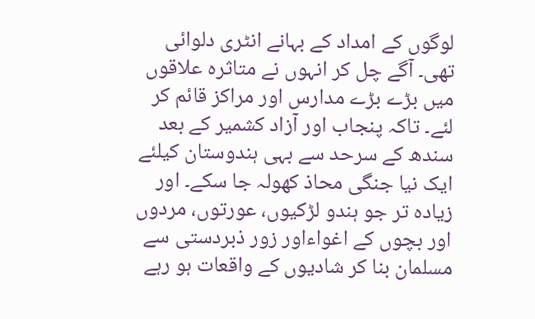لوگوں کے امداد کے بہانے انٹری دلوائی تھی۔ آگے چل کر انہوں نے متاثرہ علاقوں میں بڑے بڑے مدارس اور مراکز قائم کر لئے۔ تاکہ پنجاب اور آزاد کشمیر کے بعد سندھ کے سرحد سے بہی ہندوستان کیلئے ایک نیا جنگی محاذ کھولہ جا سکے۔ اور زیادہ تر جو ہندو لڑکیوں، عورتوں، مردوں اور بچوں کے اغواءاور زور ذبردستی سے مسلمان بنا کر شادیوں کے واقعات ہو رہے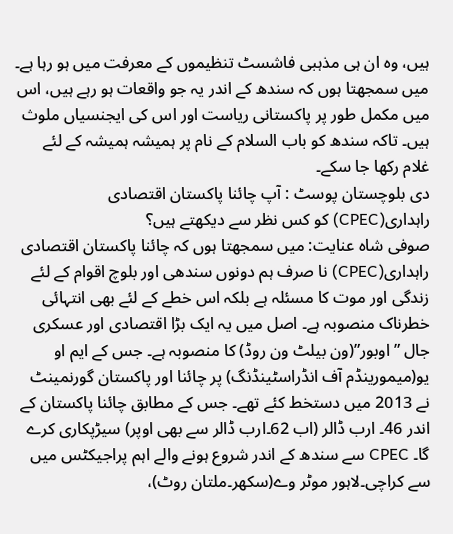ہیں، وہ ان ہی مذہبی فاشسٹ تنظیموں کے معرفت میں ہو رہا ہے۔ میں سمجھتا ہوں کہ سندھ کے اندر یہ جو واقعات ہو رہے ہیں، اس میں مکمل طور پر پاکستانی ریاست اور اس کی ایجنسیاں ملوث ہیں۔ تاکہ سندھ کو باب السلام کے نام پر ہمیشہ ہمیشہ کے لئے غلام رکھا جا سکے۔
دی بلوچستان پوسٹ : آپ چائنا پاکستان اقتصادی راہداری(CPEC) کو کس نظر سے دیکھتے ہیں؟
صوفی شاہ عنایت: میں سمجھتا ہوں کہ چائنا پاکستان اقتصادی راہداری(CPEC) نا صرف ہم دونوں سندھی اور بلوچ اقوام کے لئے زندگی اور موت کا مسئلہ ہے بلکہ اس خطے کے لئے بھی انتہائی خطرناک منصوبہ ہے۔ اصل میں یہ ایک بڑا اقتصادی اور عسکری جال ”اوبور”(ون بیلٹ ون روڈ) کا منصوبہ ہے۔ جس کے ایم او یو(میمورینڈم آف انڈراسٹینڈنگ) پر چائنا اور پاکستان گورنمینٹ نے 2013 میں دستخط کئے تھے۔ جس کے مطابق چائنا پاکستان کے اندر 46۔ ارب ڈالر (اب 62۔ارب ڈالر سے بھی اوپر) سیڑپکاری کرے گا۔ CPEC سے سندھ کے اندر شروع ہونے والے اہم پراجیکٹس میں سے کراچی۔لاہور موٹر وے(سکھر۔ملتان روٹ)،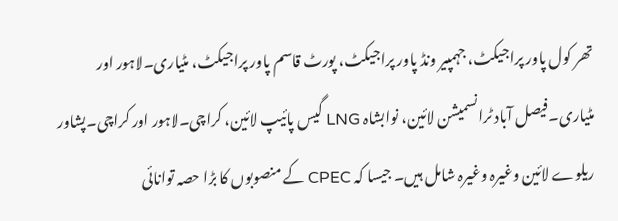تھر کول پاور پراجیکٹ، جہمپیر ونڈ پاور پراجیکٹ، پورٹ قاسم پاور پراجیکٹ، مٹیاری۔لاہور اور مٹیاری۔فیصل آباد ٹرانسمیشن لائین، نوابشاہ LNG گیس پائیپ لائین، کراچی۔لاہور اور کراچی۔پشاور ریلوے لائین وغیرہ وغیرہ شامل ہیں۔ جیسا کہ CPEC کے منصوبوں کا بڑا حصہ توانائی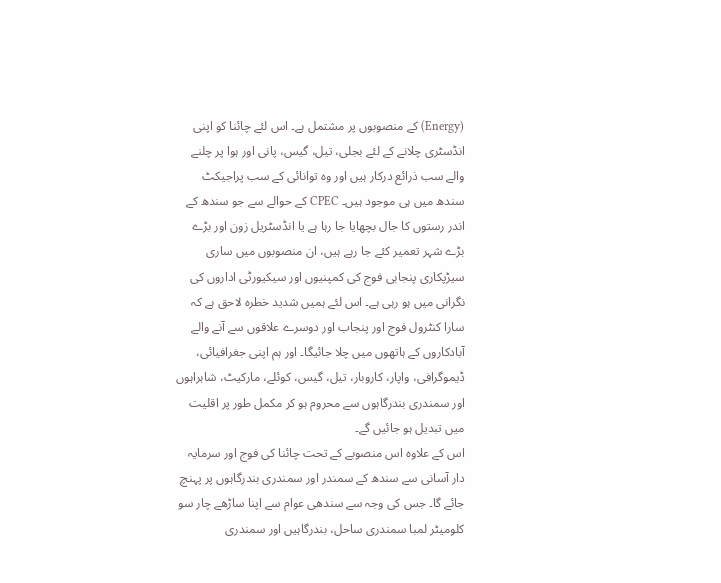(Energy) کے منصوبوں پر مشتمل ہے۔ اس لئے چائنا کو اپنی انڈسٹری چلانے کے لئے بجلی، تیل، گیس، پانی اور ہوا پر چلنے والے سب ذرائع درکار ہیں اور وہ توانائی کے سب پراجیکٹ سندھ میں ہی موجود ہیں۔ CPEC کے حوالے سے جو سندھ کے اندر رستوں کا جال بچھایا جا رہا ہے یا انڈسٹریل زون اور بڑے بڑے شہر تعمیر کئے جا رہے ہیں، ان منصوبوں میں ساری سیڑپکاری پنجابی فوج کی کمپنیوں اور سیکیورٹی اداروں کی نگرانی میں ہو رہی ہے۔ اس لئے ہمیں شدید خطرہ لاحق ہے کہ سارا کنٹرول فوج اور پنجاب اور دوسرے علاقوں سے آنے والے آبادکاروں کے ہاتھوں میں چلا جائیگا۔ اور ہم اپنی جغرافیائی، ڈیموگرافی، واپار، کاروبار، تیل، گیس، کوئلے، مارکیٹ، شاہراہوں اور سمندری بندرگاہوں سے محروم ہو کر مکمل طور پر اقلیت میں تبدیل ہو جائیں گے۔
اس کے علاوہ اس منصوبے کے تحت چائنا کی فوج اور سرمایہ دار آسانی سے سندھ کے سمندر اور سمندری بندرگاہوں پر پہنچ جائے گا۔ جس کی وجہ سے سندھی عوام سے اپنا ساڑھے چار سو کلومیٹر لمبا سمندری ساحل، بندرگاہیں اور سمندری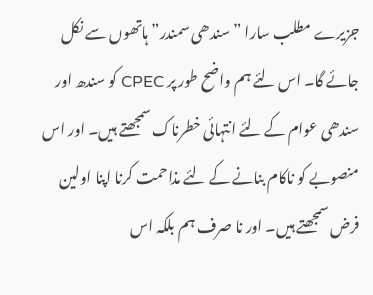جزیرے مطلب سارا ”سندھی سمندر” ہاتھوں سے نکل جائے گا۔ اس لئے ہم واضح طور پر CPEC کو سندھ اور سندھی عوام کے لئے انتہائی خطرناک سمجھتے ہیں۔ اور اس منصوبے کو ناکام بنانے کے لئے مذاحمت کرنا اپنا اولین فرض سمجھتے ہیں۔ اور نا صرف ہم بلکہ اس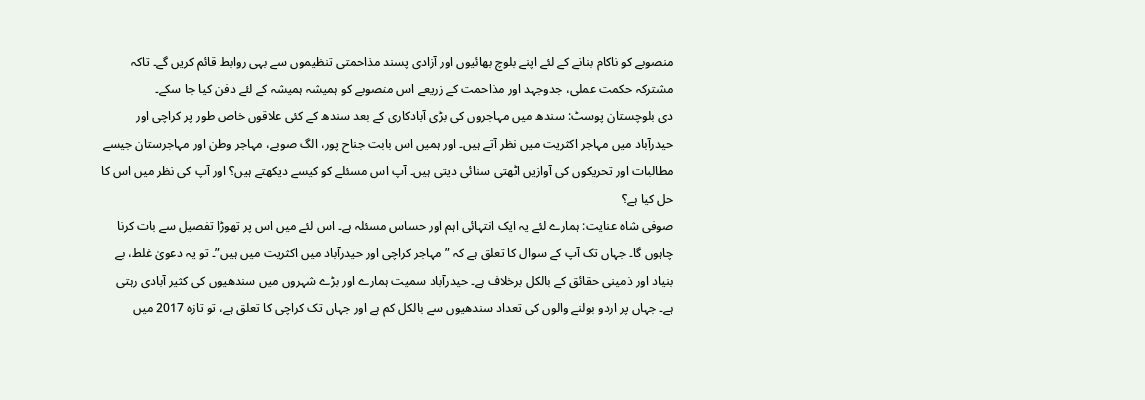منصوبے کو ناکام بنانے کے لئے اپنے بلوچ بھائیوں اور آزادی پسند مذاحمتی تنظیموں سے بہی روابط قائم کریں گے۔ تاکہ مشترکہ حکمت عملی، جدوجہد اور مذاحمت کے زریعے اس منصوبے کو ہمیشہ ہمیشہ کے لئے دفن کیا جا سکے۔
دی بلوچستان پوسٹ: سندھ میں مہاجروں کی بڑی آبادکاری کے بعد سندھ کے کئی علاقوں خاص طور پر کراچی اور حیدرآباد میں مہاجر اکثریت میں نظر آتے ہیں۔ اور ہمیں اس بابت جناح پور، الگ صوبے، مہاجر وطن اور مہاجرستان جیسے مطالبات اور تحریکوں کی آوازیں اٹھتی سنائی دیتی ہیں۔ آپ اس مسئلے کو کیسے دیکھتے ہیں؟ اور آپ کی نظر میں اس کا حل کیا ہے؟
صوفی شاہ عنایت: ہمارے لئے یہ ایک انتہائی اہم اور حساس مسئلہ ہے۔ اس لئے میں اس پر تھوڑا تفصیل سے بات کرنا چاہوں گا۔ جہاں تک آپ کے سوال کا تعلق ہے کہ ”مہاجر کراچی اور حیدرآباد میں اکثریت میں ہیں”۔ تو یہ دعویٰ غلط، بے بنیاد اور ذمینی حقائق کے بالکل برخلاف ہے۔ حیدرآباد سمیت ہمارے اور بڑے شہروں میں سندھیوں کی کثیر آبادی رہتی ہے۔ جہاں پر اردو بولنے والوں کی تعداد سندھیوں سے بالکل کم ہے اور جہاں تک کراچی کا تعلق ہے، تو تازہ 2017 میں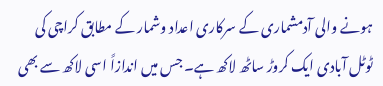ہونے والی آدمشماری کے سرکاری اعداد وشمار کے مطابق کراچی کی ٹوٹل آبادی ایک کروڑ ساٹھ لاکھ ہے۔ جس میں اندازاً اسی لاکھ سے بھی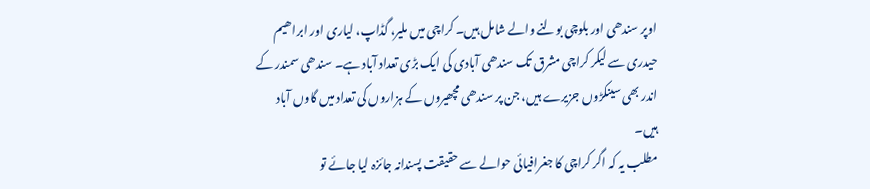اوپر سندھی اور بلوچی بولنے والے شامل ہیں۔ کراچی میں ملیر، گڈاپ، لیاری اور ابراھیم حیدری سے لیکر کراچی مشرق تک سندھی آبادی کی ایک بڑی تعداد آباد ہے۔ سندھی سمندر کے اندر بھی سینکڑوں جزیرے ہیں، جن پر سندھی مچھیروں کے ہزاروں کی تعداد میں گاوں آباد ہیں۔
مطلب یہ کہ اگر کراچی کا جغرافیائی حوالے سے حقیقت پسندانہ جائزہ لیا جائے تو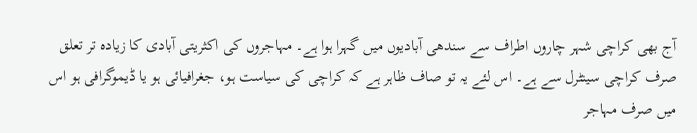آج بھی کراچی شہر چاروں اطراف سے سندھی آبادیوں میں گہرا ہوا ہے۔ مہاجروں کی اکثریتی آبادی کا زیادہ تر تعلق صرف کراچی سینٹرل سے ہے۔ اس لئے یہ تو صاف ظاہر ہے کہ کراچی کی سیاست ہو، جغرافیائی ہو یا ڈیموگرافی ہو اس میں صرف مہاجر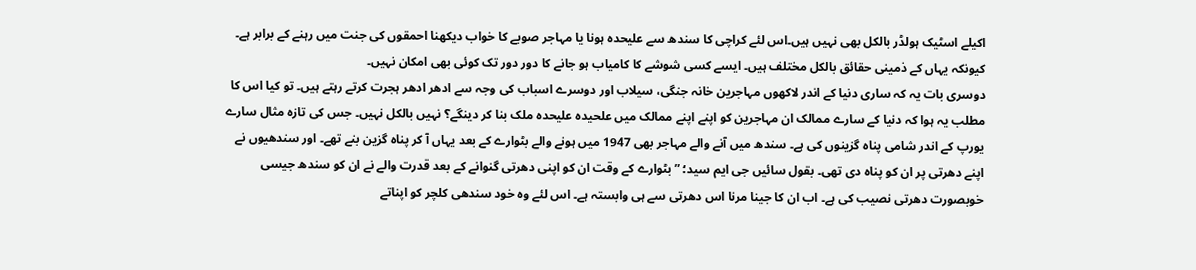اکیلے اسٹیک ہولڈر بالکل بھی نہیں ہیں۔اس لئے کراچی کا سندھ سے علیحدہ ہونا یا مہاجر صوبے کا خواب دیکھنا احمقوں کی جنت میں رہنے کے برابر ہے۔ کیونکہ یہاں کے ذمینی حقائق بالکل مختلف ہیں۔ ایسے کسی شوشے کا کامیاب ہو جانے کا دور دور تک کوئی بھی امکان نہیں۔
دوسری بات یہ کہ ساری دنیا کے اندر لاکھوں مہاجرین خانہ جنگی، سیلاب اور دوسرے اسباب کی وجہ سے ادھر ادھر ہجرت کرتے رہتے ہیں۔ تو کیا اس کا مطلب یہ ہوا کہ دنیا کے سارے ممالک ان مہاجرین کو اپنے اپنے ممالک میں علحیدہ علیحدہ ملک بنا کر دینگے؟ نہیں بالکل نہیں۔ جس کی تازہ مثال سارے یورپ کے اندر شامی پناہ گزینوں کی ہے۔ سندھ میں آنے والے مہاجر بھی 1947 میں ہونے والے بٹوارے کے بعد یہاں آ کر پناہ گزین بنے تھے۔ اور سندھیوں نے اپنے دھرتی پر ان کو پناہ دی تھی۔ بقول سائیں جی ایم سید؛ ” بٹوارے کے وقت ان کو اپنی دھرتی گنوانے کے بعد قدرت والے نے ان کو سندھ جیسی خوبصورت دھرتی نصیب کی ہے۔ اب ان کا جینا مرنا اس دھرتی سے ہی وابستہ ہے۔ اس لئے وہ خود سندھی کلچر کو اپناتے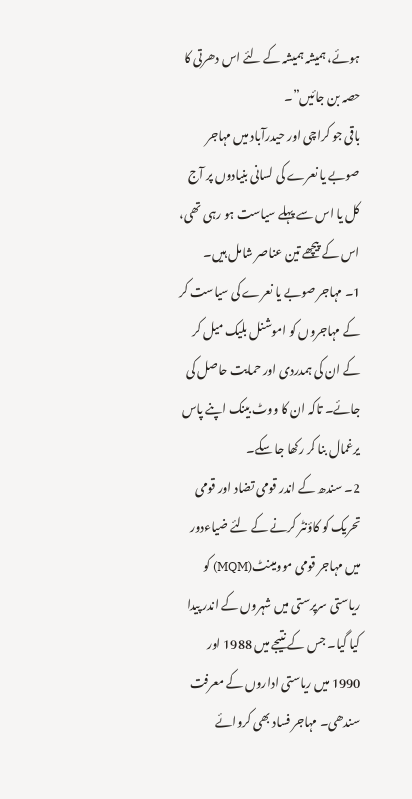ہوئے، ہمیشہ ہمیشہ کے لئے اس دھرتی کا حصہ بن جائیں”۔
باقی جو کراچی اور حیدرآباد میں مہاجر صوبے یا نعرے کی لسانی بنیادوں پر آج کل یا اس سے پہلے سیاست ہو رہی تھی، اس کے پیچھے تین عناصر شامل ہیں۔
1۔ مہاجر صوبے یا نعرے کی سیاست کر کے مہاجروں کو اموشنل بلیک میل کر کے ان کی ہمدردی اور حمایت حاصل کی جائے۔ تاکہ ان کا ووٹ بینک اپنے پاس یرغمال بنا کر رکھا جا سکے۔
2۔ سندھ کے اندر قومی تضاد اور قومی تحریک کو کاؤنٹر کرنے کے لئے ضیاءدور میں مہاجر قومی موومینٹ(MQM) کو ریاستی سرپرستی میں شہروں کے اندر پیدا کیا گیا۔ جس کے نتیجے میں 1988 اور 1990 میں ریاستی اداروں کے معرفت سندھی۔ مہاجر فساد بھی کروائے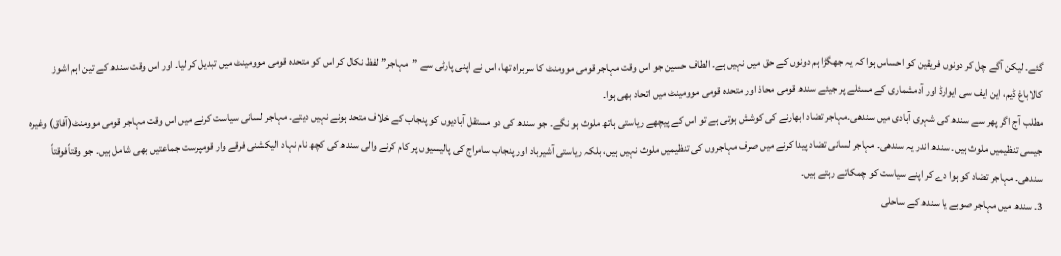گئے۔ لیکن آگے چل کر دونوں فریقین کو احساس ہوا کہ یہ جھگڑا ہم دونوں کے حق میں نہیں ہے۔ الطاف حسین جو اس وقت مہاجر قومی موومنٹ کا سربراہ تھا، اس نے اپنی پارٹی سے ”مہاجر” لفظ نکال کر اس کو متحدہ قومی موومینٹ میں تبدیل کر لیا۔ اور اس وقت سندھ کے تین اہم اشوز کالاباغ ڈیم، این ایف سی ایوارڈ اور آدمشماری کے مسئلے پر جیئے سندھ قومی محاذ اور متحدہ قومی موومینٹ میں اتحاد بھی ہوا۔
مطلب آج اگر پھر سے سندھ کی شہری آبادی میں سندھی۔مہاجر تضاد ابھارنے کی کوشش ہوتی ہے تو اس کے پیچھے ریاستی ہاتھ ملوث ہو نگے۔ جو سندھ کی دو مستقل آبادیوں کو پنجاب کے خلاف متحد ہونے نہیں دیتے۔ مہاجر لسانی سیاست کرنے میں اس وقت مہاجر قومی موومنٹ(آفاق) وغیرہ جیسی تنظیمیں ملوث ہیں۔ سندھ اندر یہ سندھی۔ مہاجر لسانی تضاد پیدا کرنے میں صرف مہاجروں کی تنظیمیں ملوث نہیں ہیں، بلکہ ریاستی آشیرباد اور پنجاب سامراج کی پالیسیوں پر کام کرنے والی سندھ کی کچھ نام نہاد الیکشنی فرقے وار قومپرست جماعتیں بھی شامل ہیں۔ جو وقتاًفوقتاً سندھی۔ مہاجر تضاد کو ہوا دے کر اپنے سیاست کو چمکاتے رہتے ہیں۔
3۔ سندھ میں مہاجر صوبے یا سندھ کے ساحلی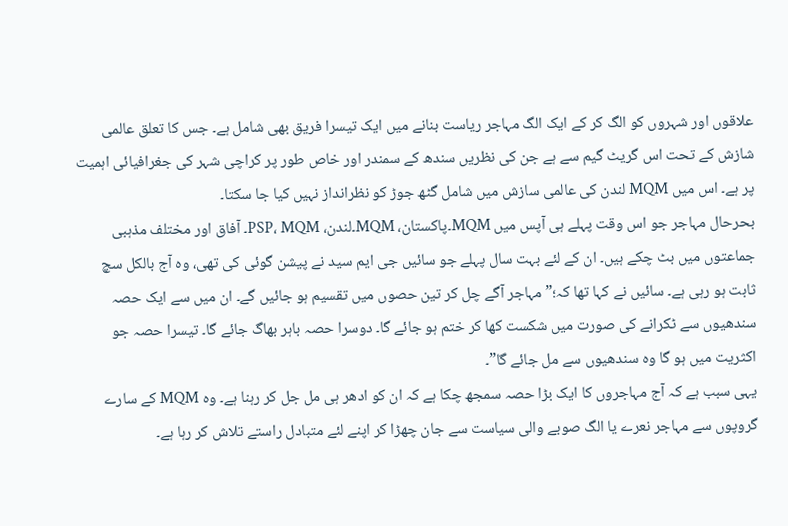علاقوں اور شہروں کو الگ کر کے ایک الگ مہاجر ریاست بنانے میں ایک تیسرا فریق بھی شامل ہے۔ جس کا تعلق عالمی شازش کے تحت اس گریٹ گیم سے ہے جن کی نظریں سندھ کے سمندر اور خاص طور پر کراچی شہر کی جغرافیائی اہمیت پر ہے۔ اس میں MQM لندن کی عالمی سازش میں شامل گٹھ جوڑ کو نظرانداز نہیں کیا جا سکتا۔
بحرحال مہاجر جو اس وقت پہلے ہی آپس میں MQM۔پاکستان، MQM۔لندن، PSP، MQM۔ آفاق اور مختلف مذہبی جماعتوں میں بٹ چکے ہیں۔ ان کے لئے بہت سال پہلے جو سائیں جی ایم سید نے پیشن گوئی کی تھی، وہ آج بالکل سچ ثابت ہو رہی ہے۔ سائیں نے کہا تھا کہ؛” مہاجر آگے چل کر تین حصوں میں تقسیم ہو جائیں گے۔ ان میں سے ایک حصہ سندھیوں سے ٹکرانے کی صورت میں شکست کھا کر ختم ہو جائے گا۔ دوسرا حصہ باہر بھاگ جائے گا۔ تیسرا حصہ جو اکثریت میں ہو گا وہ سندھیوں سے مل جائے گا”۔
یہی سبب ہے کہ آج مہاجروں کا ایک بڑا حصہ سمجھ چکا ہے کہ ان کو ادھر ہی مل جل کر رہنا ہے۔ وہ MQM کے سارے گروپوں سے مہاجر نعرے یا الگ صوبے والی سیاست سے جان چھڑا کر اپنے لئے متبادل راستے تلاش کر رہا ہے۔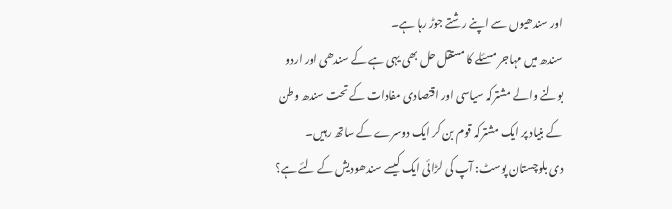اور سندھیوں سے اپنے رشتے جوڑ رہا ہے۔
سندھ میں مہاجر مسئلے کا مستقل حل بھی یہی ہے کے سندھی اور اردو بولنے والے مشترکہ سیاسی اور اقتصادی مفادات کے تحت سندھ وطن کے بنیاد پر ایک مشترکہ قوم بن کر ایک دوسرے کے ساتھ رہیں۔
دی بلوچستان پوسٹ: آپ کی لڑائی ایک کیسے سندھودیش کے لئے ہے؟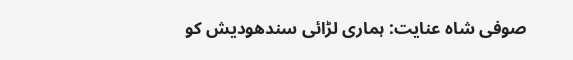صوفی شاہ عنایت: ہماری لڑائی سندھودیش کو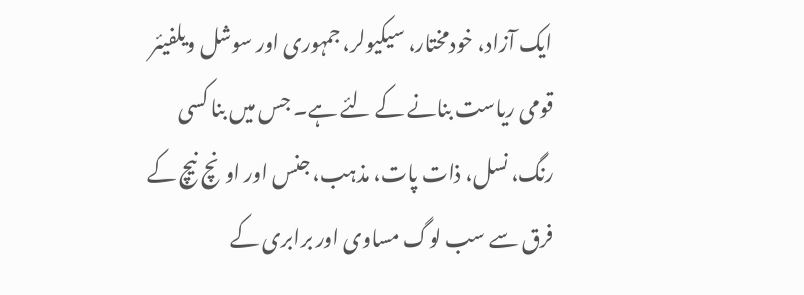ایک آزاد، خودمختار، سیکیولر، جمہوری اور سوشل ویلفیئر قومی ریاست بنانے کے لئے ہے۔ جس میں بنا کسی رنگ، نسل، ذات پات، مذہب، جنس اور اونچ نیچ کے فرق سے سب لوگ مساوی اور برابری کے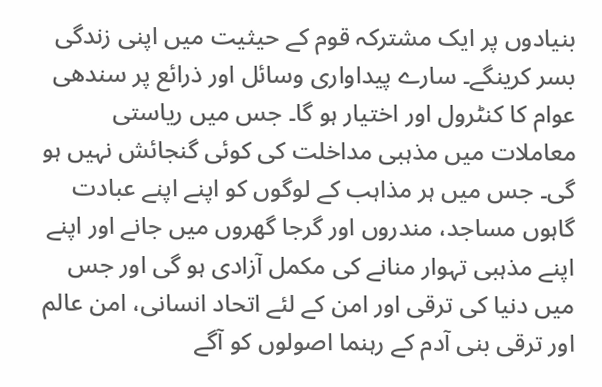بنیادوں پر ایک مشترکہ قوم کے حیثیت میں اپنی زندگی بسر کرینگے۔ سارے پیداواری وسائل اور ذرائع پر سندھی عوام کا کنٹرول اور اختیار ہو گا۔ جس میں ریاستی معاملات میں مذہبی مداخلت کی کوئی گنجائش نہیں ہو گی۔ جس میں ہر مذاہب کے لوگوں کو اپنے اپنے عبادت گاہوں مساجد، مندروں اور گرجا گھروں میں جانے اور اپنے اپنے مذہبی تہوار منانے کی مکمل آزادی ہو گی اور جس میں دنیا کی ترقی اور امن کے لئے اتحاد انسانی، امن عالم اور ترقی بنی آدم کے رہنما اصولوں کو آگے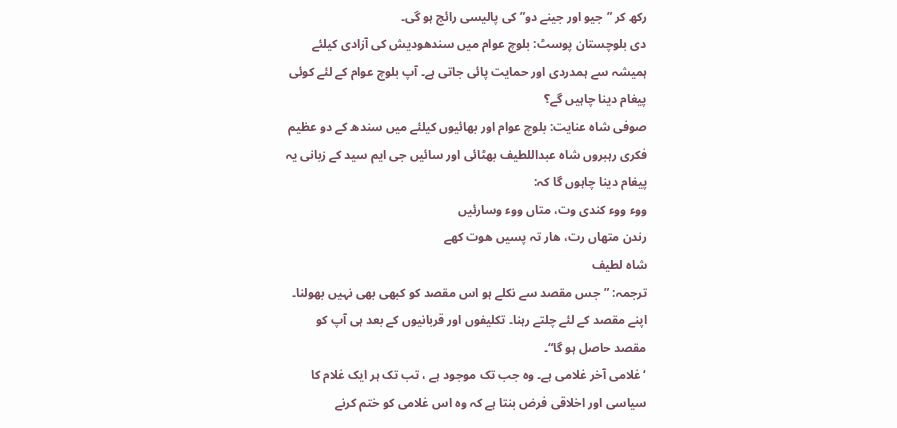رکھ کر ”جیو اور جینے دو” کی پالیسی رائج ہو گی۔
دی بلوچستان پوسٹ: بلوچ عوام میں سندھودیش کی آزادی کیلئے ہمیشہ سے ہمدردی اور حمایت پائی جاتی ہے۔ آپ بلوچ عوام کے لئے کوئی پیغام دینا چاہیں گے؟
صوفی شاہ عنایت: بلوچ عوام اور بھائیوں کیلئے میں سندھ کے دو عظیم فکری رہبروں شاہ عبداللطیف بھٹائی اور سائیں جی ایم سید کے زبانی یہ پیغام دینا چاہوں گا کہ:
ووء ووء کندی وت، متاں ووء وسارئیں
رندن متھاں رت، ھار تہ پسیں ھوت کھے
شاہ لطیف
ترجمہ: ”جس مقصد سے نکلے ہو اس مقصد کو کبھی بھی نہیں بھولنا۔ اپنے مقصد کے لئے چلتے رہنا۔ تکلیفوں اور قربانیوں کے بعد ہی آپ کو مقصد حاصل ہو گا“۔
‘غلامی آخر غلامی ہے۔ وہ جب تک موجود ہے ، تب تک ہر ایک غلام کا سیاسی اور اخلاقی فرض بنتا ہے کہ وہ اس غلامی کو ختم کرنے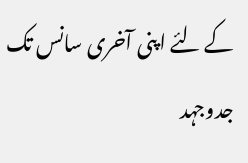کے لئے اپنی آخری سانس تک جدوجہد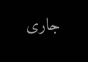جاری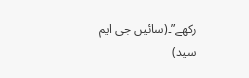رکھے”۔(سائیں جی ایم سید)